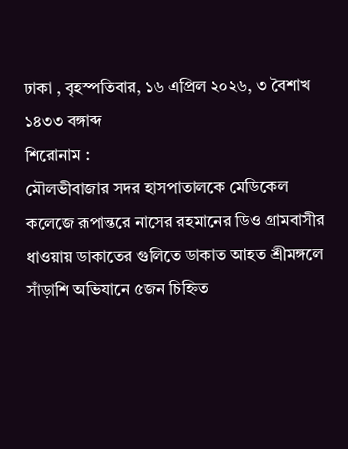ঢাকা , বৃহস্পতিবার, ১৬ এপ্রিল ২০২৬, ৩ বৈশাখ ১৪৩৩ বঙ্গাব্দ
শিরোনাম :
মৌলভীবাজার সদর হাসপাতালকে মেডিকেল কলেজে রূপান্তরে নাসের রহমানের ডিও গ্ৰামবাসীর ধাওয়ায় ডাকাতের গুলিতে ডাকাত আহত শ্রীমঙ্গলে সাঁড়াশি অভিযানে ৫জন চিহ্নিত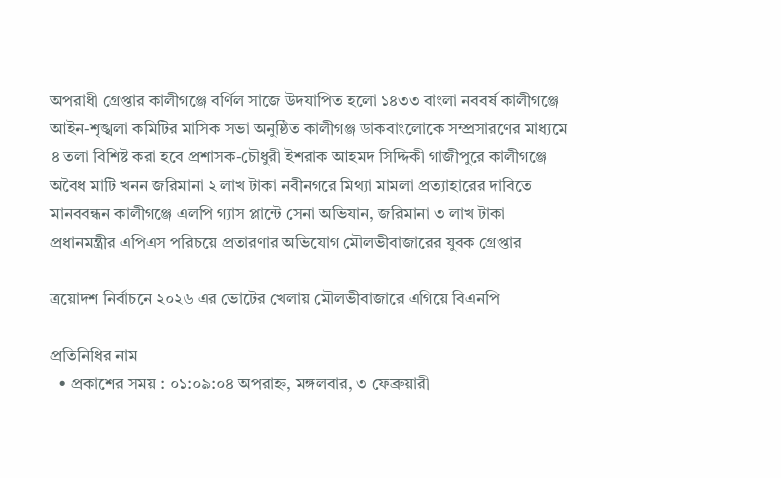অপরাধী গ্রেপ্তার কালীগঞ্জে বর্ণিল সাজে উদযাপিত হলো ১৪৩৩ বাংলা নববর্ষ কালীগঞ্জে আইন-শৃঙ্খলা কমিটির মাসিক সভা অনুষ্ঠিত কালীগঞ্জ ডাকবাংলোকে সম্প্রসারণের মাধ্যমে ৪ তলা বিশিষ্ট করা হবে প্রশাসক-চৌধুরী ইশরাক আহমদ সিদ্দিকী গাজীপুরে কালীগঞ্জে অবৈধ মাটি খনন জরিমানা ২ লাখ টাকা নবীনগরে মিথ্যা মামলা প্রত্যাহারের দাবিতে মানববন্ধন কালীগঞ্জে এলপি গ্যাস প্লান্টে সেনা অভিযান, জরিমানা ৩ লাখ টাকা প্রধানমন্ত্রীর এপিএস পরিচয়ে প্রতারণার অভিযোগ মৌলভীবাজারের যুবক গ্রেপ্তার

ত্রয়োদশ নির্বাচনে ২০২৬ এর ভোটের খেলায় মৌলভীবাজারে এগিয়ে বিএনপি

প্রতিনিধির নাম
  • প্রকাশের সময় : ০১:০৯:০৪ অপরাহ্ন, মঙ্গলবার, ৩ ফেব্রুয়ারী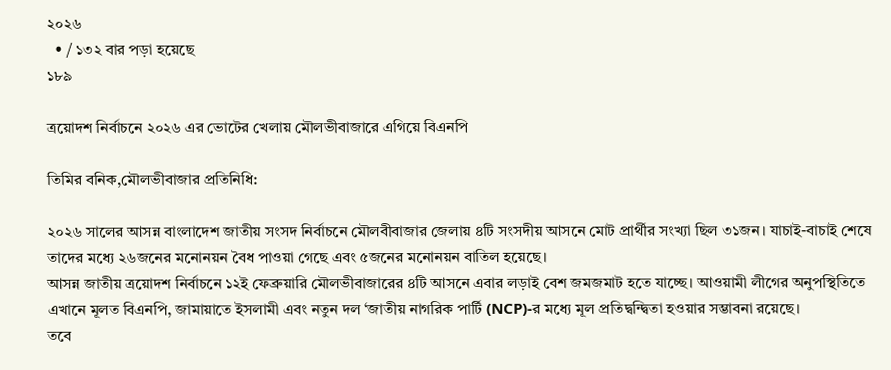২০২৬
  • / ১৩২ বার পড়া হয়েছে
১৮৯

ত্রয়োদশ নির্বাচনে ২০২৬ এর ভোটের খেলায় মৌলভীবাজারে এগিয়ে বিএনপি

তিমির বনিক,মৌলভীবাজার প্রতিনিধি:

২০২৬ সালের আসন্ন বাংলাদেশ জাতীয় সংসদ নির্বাচনে মৌলবীবাজার জেলায় ৪টি সংসদীয় আসনে মোট প্রার্থীর সংখ্যা ছিল ৩১জন। যাচাই-বাচাই শেষে তাদের মধ্যে ২৬জনের মনোনয়ন বৈধ পাওয়া গেছে এবং ৫জনের মনোনয়ন বাতিল হয়েছে।
আসন্ন জাতীয় ত্রয়োদশ নির্বাচনে ১২ই ফেব্রুয়ারি মৌলভীবাজারের ৪টি আসনে এবার লড়াই বেশ জমজমাট হতে যাচ্ছে। আওয়ামী লীগের অনুপস্থিতিতে এখানে মূলত বিএনপি, জামায়াতে ইসলামী এবং নতুন দল ‘জাতীয় নাগরিক পার্টি (NCP)-র মধ্যে মূল প্রতিদ্বন্দ্বিতা হওয়ার সম্ভাবনা রয়েছে।
তবে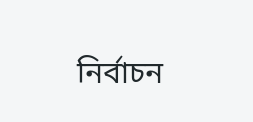নির্বাচন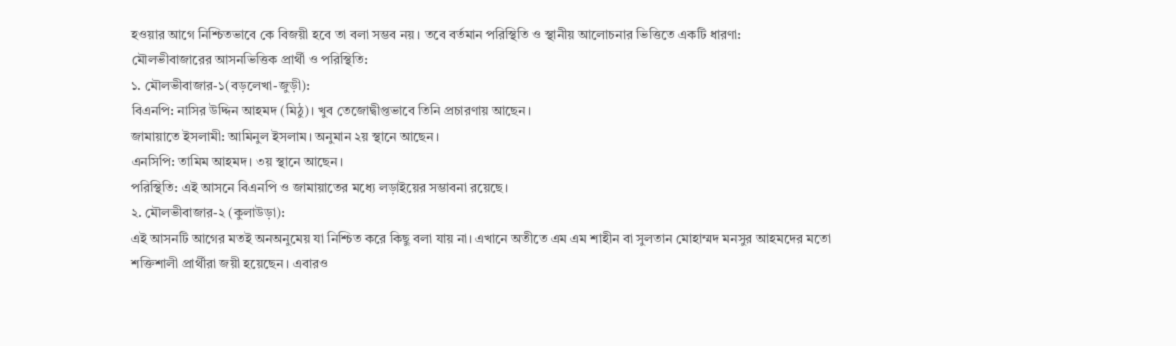হওয়ার আগে নিশ্চিতভাবে কে বিজয়ী হবে তা বলা সম্ভব নয়। তবে বর্তমান পরিস্থিতি ও স্থানীয় আলোচনার ভিত্তিতে একটি ধারণা:
মৌলভীবাজারের আসনভিত্তিক প্রার্থী ও পরিস্থিতি:
১. মৌলভীবাজার-১(বড়লেখা-জুড়ী):
বিএনপি: নাসির উদ্দিন আহমদ (মিঠু)। খুব তেজোদ্বীপ্তভাবে তিনি প্রচারণায় আছেন।
জামায়াতে ইসলামী: আমিনুল ইসলাম। অনুমান ২য় স্থানে আছেন।
এনসিপি: তামিম আহমদ। ৩য় স্থানে আছেন।
পরিস্থিতি: এই আসনে বিএনপি ও জামায়াতের মধ্যে লড়াইয়ের সম্ভাবনা রয়েছে।
২. মৌলভীবাজার-২ (কুলাউড়া):
এই আসনটি আগের মতই অনঅনুমেয় যা নিশ্চিত করে কিছু বলা যায় না। এখানে অতীতে এম এম শাহীন বা সুলতান মোহাম্মদ মনসুর আহমদের মতো শক্তিশালী প্রার্থীরা জয়ী হয়েছেন। এবারও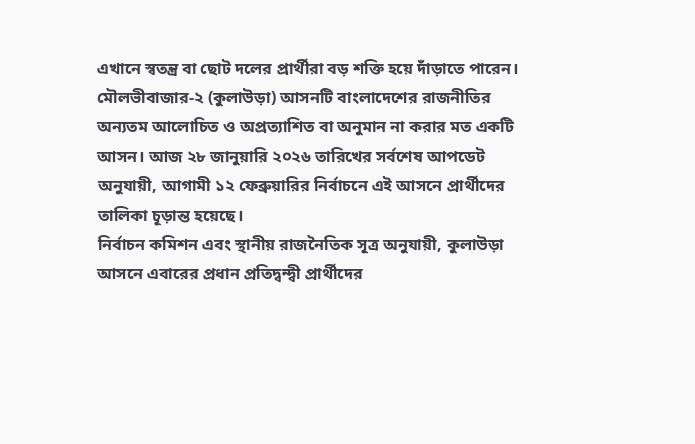এখানে স্বতন্ত্র বা ছোট দলের প্রার্থীরা বড় শক্তি হয়ে দাঁড়াতে পারেন।
মৌলভীবাজার-২ (কুলাউড়া) আসনটি বাংলাদেশের রাজনীতির অন্যতম আলোচিত ও অপ্রত্যাশিত বা অনুমান না করার মত একটি আসন। আজ ২৮ জানুয়ারি ২০২৬ তারিখের সর্বশেষ আপডেট অনুযায়ী, আগামী ১২ ফেব্রুয়ারির নির্বাচনে এই আসনে প্রার্থীদের তালিকা চূড়ান্ত হয়েছে।
নির্বাচন কমিশন এবং স্থানীয় রাজনৈতিক সূত্র অনুযায়ী, কুলাউড়া আসনে এবারের প্রধান প্রতিদ্বন্দ্বী প্রার্থীদের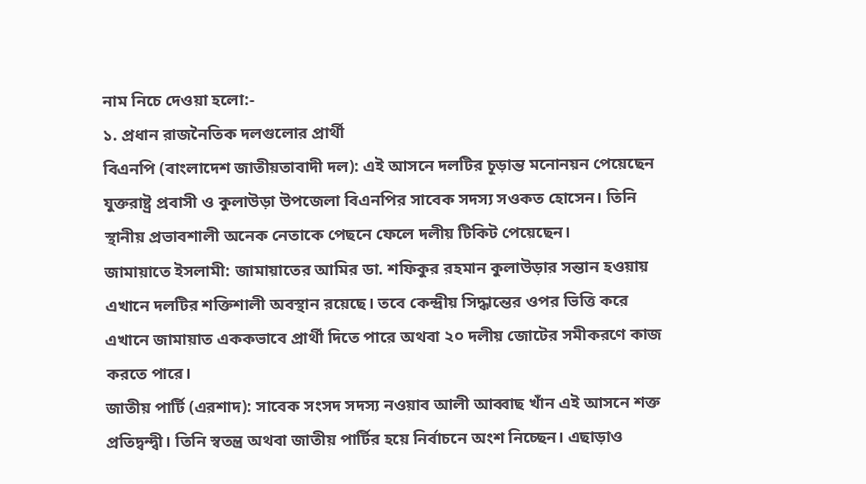নাম নিচে দেওয়া হলো:-
১. প্রধান রাজনৈতিক দলগুলোর প্রার্থী
বিএনপি (বাংলাদেশ জাতীয়তাবাদী দল): এই আসনে দলটির চূড়ান্ত মনোনয়ন পেয়েছেন যুক্তরাষ্ট্র প্রবাসী ও কুলাউড়া উপজেলা বিএনপির সাবেক সদস্য সওকত হোসেন। তিনি স্থানীয় প্রভাবশালী অনেক নেতাকে পেছনে ফেলে দলীয় টিকিট পেয়েছেন।
জামায়াতে ইসলামী: জামায়াতের আমির ডা. শফিকুর রহমান কুলাউড়ার সন্তান হওয়ায় এখানে দলটির শক্তিশালী অবস্থান রয়েছে। তবে কেন্দ্রীয় সিদ্ধান্তের ওপর ভিত্তি করে এখানে জামায়াত এককভাবে প্রার্থী দিতে পারে অথবা ২০ দলীয় জোটের সমীকরণে কাজ করতে পারে।
জাতীয় পার্টি (এরশাদ): সাবেক সংসদ সদস্য নওয়াব আলী আব্বাছ খাঁন এই আসনে শক্ত প্রতিদ্বন্দ্বী। তিনি স্বতন্ত্র অথবা জাতীয় পার্টির হয়ে নির্বাচনে অংশ নিচ্ছেন। এছাড়াও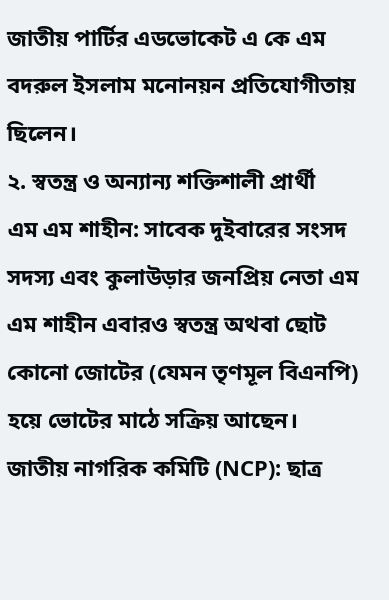জাতীয় পার্টির এডভোকেট এ কে এম বদরুল ইসলাম মনোনয়ন প্রতিযোগীতায় ছিলেন।
২. স্বতন্ত্র ও অন্যান্য শক্তিশালী প্রার্থী
এম এম শাহীন: সাবেক দুইবারের সংসদ সদস্য এবং কুলাউড়ার জনপ্রিয় নেতা এম এম শাহীন এবারও স্বতন্ত্র অথবা ছোট কোনো জোটের (যেমন তৃণমূল বিএনপি) হয়ে ভোটের মাঠে সক্রিয় আছেন।
জাতীয় নাগরিক কমিটি (NCP): ছাত্র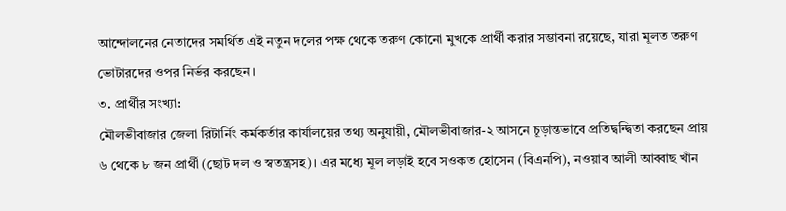আন্দোলনের নেতাদের সমর্থিত এই নতুন দলের পক্ষ থেকে তরুণ কোনো মুখকে প্রার্থী করার সম্ভাবনা রয়েছে, যারা মূলত তরুণ ভোটারদের ওপর নির্ভর করছেন।
৩. প্রার্থীর সংখ্যা:
মৌলভীবাজার জেলা রিটার্নিং কর্মকর্তার কার্যালয়ের তথ্য অনুযায়ী, মৌলভীবাজার-২ আসনে চূড়ান্তভাবে প্রতিদ্বন্দ্বিতা করছেন প্রায় ৬ থেকে ৮ জন প্রার্থী (ছোট দল ও স্বতন্ত্রসহ)। এর মধ্যে মূল লড়াই হবে সওকত হোসেন (বিএনপি), নওয়াব আলী আব্বাছ খাঁন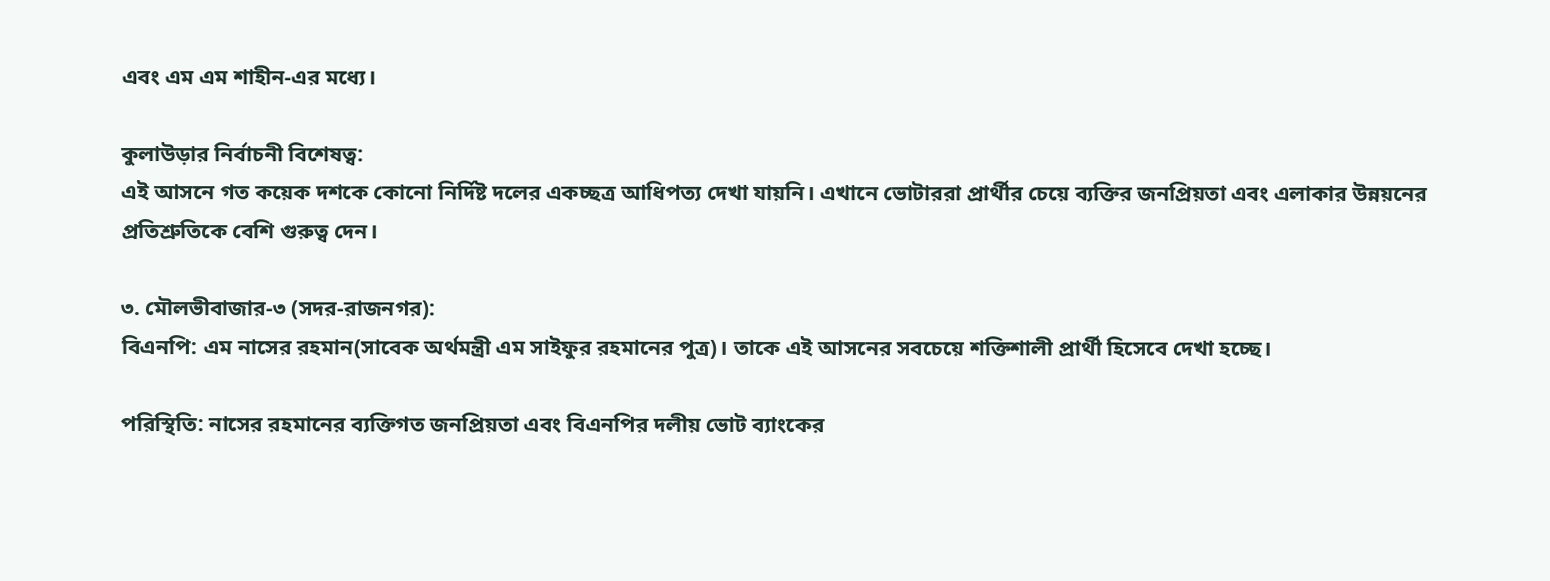এবং এম এম শাহীন-এর মধ্যে।

কুলাউড়ার নির্বাচনী বিশেষত্ব:
এই আসনে গত কয়েক দশকে কোনো নির্দিষ্ট দলের একচ্ছত্র আধিপত্য দেখা যায়নি। এখানে ভোটাররা প্রার্থীর চেয়ে ব্যক্তির জনপ্রিয়তা এবং এলাকার উন্নয়নের প্রতিশ্রুতিকে বেশি গুরুত্ব দেন।

৩. মৌলভীবাজার-৩ (সদর-রাজনগর):
বিএনপি: এম নাসের রহমান(সাবেক অর্থমন্ত্রী এম সাইফুর রহমানের পুত্র)। তাকে এই আসনের সবচেয়ে শক্তিশালী প্রার্থী হিসেবে দেখা হচ্ছে।

পরিস্থিতি: নাসের রহমানের ব্যক্তিগত জনপ্রিয়তা এবং বিএনপির দলীয় ভোট ব্যাংকের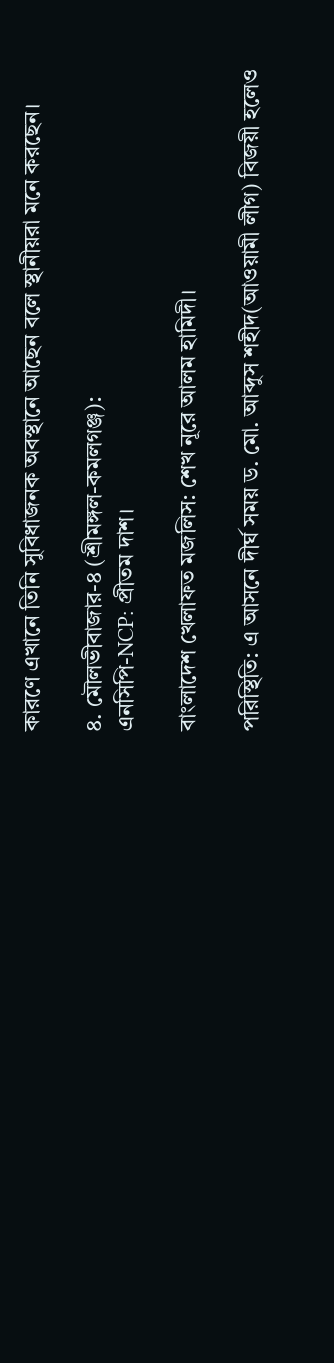কারণে এখানে তিনি সুবিধাজনক অবস্থানে আছেন বলে স্থানীয়রা মনে করছেন।

৪. মৌলভীবাজার-৪ (শ্রীমঙ্গল-কমলগঞ্জ):
এনসিপি-NCP: প্রীতম দাশ।

বাংলাদেশ খেলাফত মজলিস: শেখ নূরে আলম হামিদী।

পরিস্থিতি: এ আসনে দীর্ঘ সময় ড. মো. আব্দুস শহীদ(আওয়ামী লীগ) বিজয়ী হলেও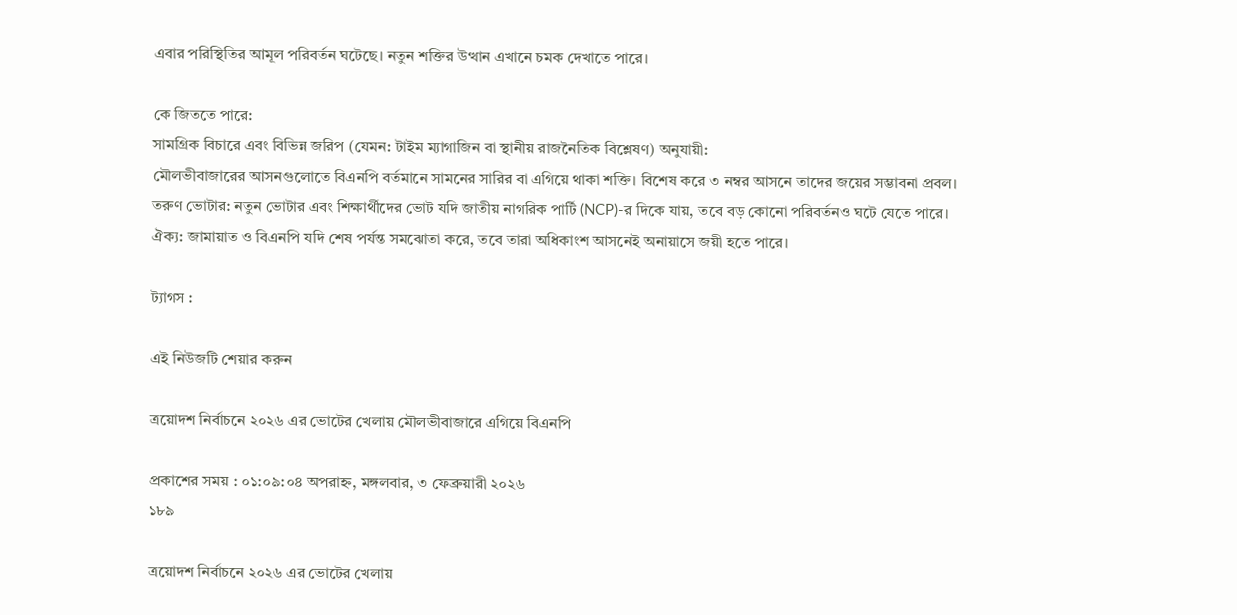এবার পরিস্থিতির আমূল পরিবর্তন ঘটেছে। নতুন শক্তির উত্থান এখানে চমক দেখাতে পারে।

কে জিততে পারে:
সামগ্রিক বিচারে এবং বিভিন্ন জরিপ (যেমন: টাইম ম্যাগাজিন বা স্থানীয় রাজনৈতিক বিশ্লেষণ) অনুযায়ী:
মৌলভীবাজারের আসনগুলোতে বিএনপি বর্তমানে সামনের সারির বা এগিয়ে থাকা শক্তি। বিশেষ করে ৩ নম্বর আসনে তাদের জয়ের সম্ভাবনা প্রবল।
তরুণ ভোটার: নতুন ভোটার এবং শিক্ষার্থীদের ভোট যদি জাতীয় নাগরিক পার্টি (NCP)-র দিকে যায়, তবে বড় কোনো পরিবর্তনও ঘটে যেতে পারে।
ঐক্য: জামায়াত ও বিএনপি যদি শেষ পর্যন্ত সমঝোতা করে, তবে তারা অধিকাংশ আসনেই অনায়াসে জয়ী হতে পারে।

ট্যাগস :

এই নিউজটি শেয়ার করুন

ত্রয়োদশ নির্বাচনে ২০২৬ এর ভোটের খেলায় মৌলভীবাজারে এগিয়ে বিএনপি

প্রকাশের সময় : ০১:০৯:০৪ অপরাহ্ন, মঙ্গলবার, ৩ ফেব্রুয়ারী ২০২৬
১৮৯

ত্রয়োদশ নির্বাচনে ২০২৬ এর ভোটের খেলায়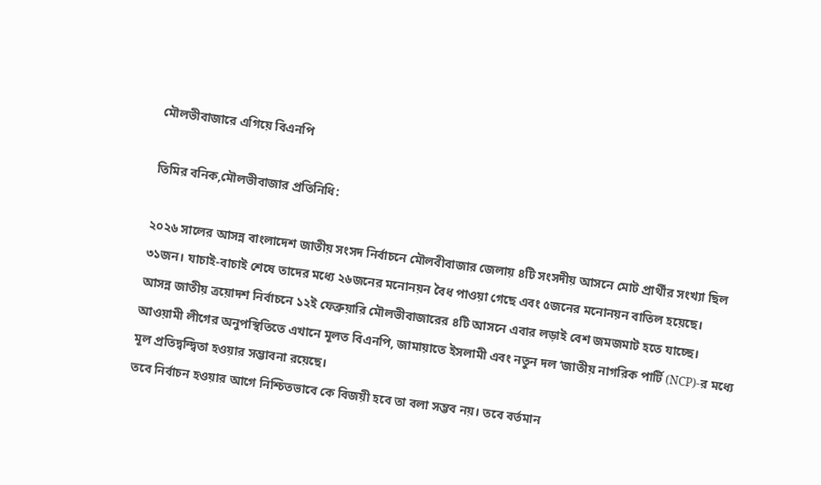মৌলভীবাজারে এগিয়ে বিএনপি

তিমির বনিক,মৌলভীবাজার প্রতিনিধি:

২০২৬ সালের আসন্ন বাংলাদেশ জাতীয় সংসদ নির্বাচনে মৌলবীবাজার জেলায় ৪টি সংসদীয় আসনে মোট প্রার্থীর সংখ্যা ছিল ৩১জন। যাচাই-বাচাই শেষে তাদের মধ্যে ২৬জনের মনোনয়ন বৈধ পাওয়া গেছে এবং ৫জনের মনোনয়ন বাতিল হয়েছে।
আসন্ন জাতীয় ত্রয়োদশ নির্বাচনে ১২ই ফেব্রুয়ারি মৌলভীবাজারের ৪টি আসনে এবার লড়াই বেশ জমজমাট হতে যাচ্ছে। আওয়ামী লীগের অনুপস্থিতিতে এখানে মূলত বিএনপি, জামায়াতে ইসলামী এবং নতুন দল ‘জাতীয় নাগরিক পার্টি (NCP)-র মধ্যে মূল প্রতিদ্বন্দ্বিতা হওয়ার সম্ভাবনা রয়েছে।
তবে নির্বাচন হওয়ার আগে নিশ্চিতভাবে কে বিজয়ী হবে তা বলা সম্ভব নয়। তবে বর্তমান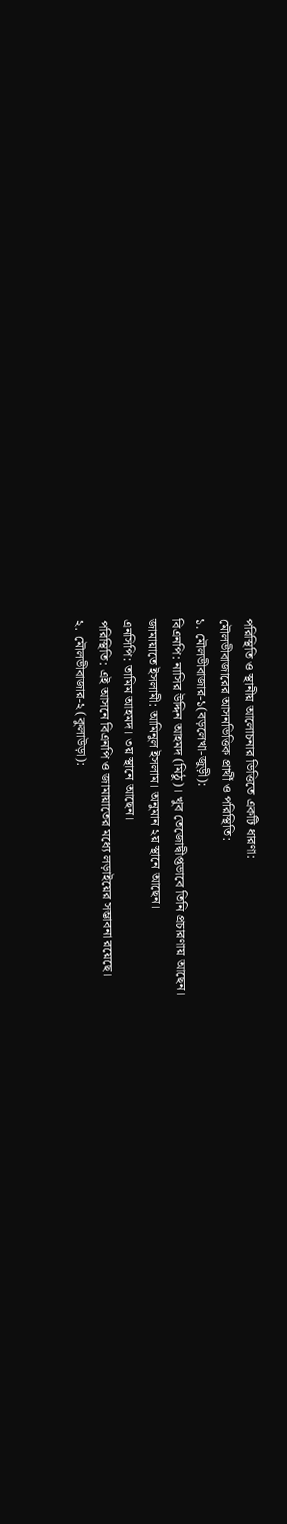পরিস্থিতি ও স্থানীয় আলোচনার ভিত্তিতে একটি ধারণা:
মৌলভীবাজারের আসনভিত্তিক প্রার্থী ও পরিস্থিতি:
১. মৌলভীবাজার-১(বড়লেখা-জুড়ী):
বিএনপি: নাসির উদ্দিন আহমদ (মিঠু)। খুব তেজোদ্বীপ্তভাবে তিনি প্রচারণায় আছেন।
জামায়াতে ইসলামী: আমিনুল ইসলাম। অনুমান ২য় স্থানে আছেন।
এনসিপি: তামিম আহমদ। ৩য় স্থানে আছেন।
পরিস্থিতি: এই আসনে বিএনপি ও জামায়াতের মধ্যে লড়াইয়ের সম্ভাবনা রয়েছে।
২. মৌলভীবাজার-২ (কুলাউড়া):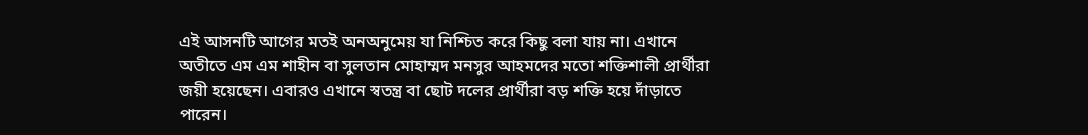এই আসনটি আগের মতই অনঅনুমেয় যা নিশ্চিত করে কিছু বলা যায় না। এখানে অতীতে এম এম শাহীন বা সুলতান মোহাম্মদ মনসুর আহমদের মতো শক্তিশালী প্রার্থীরা জয়ী হয়েছেন। এবারও এখানে স্বতন্ত্র বা ছোট দলের প্রার্থীরা বড় শক্তি হয়ে দাঁড়াতে পারেন।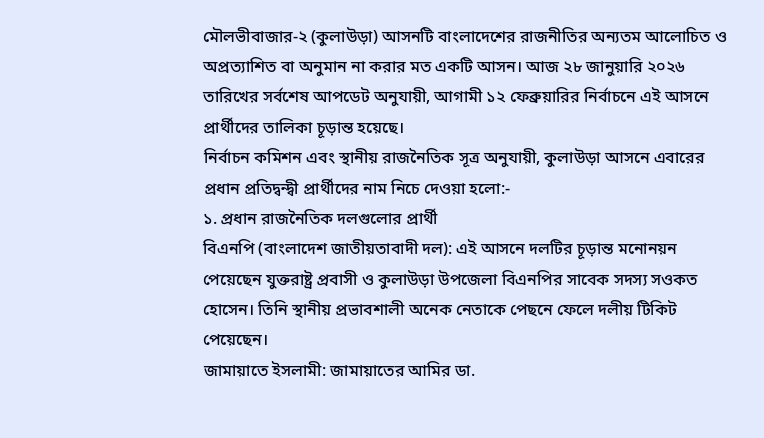মৌলভীবাজার-২ (কুলাউড়া) আসনটি বাংলাদেশের রাজনীতির অন্যতম আলোচিত ও অপ্রত্যাশিত বা অনুমান না করার মত একটি আসন। আজ ২৮ জানুয়ারি ২০২৬ তারিখের সর্বশেষ আপডেট অনুযায়ী, আগামী ১২ ফেব্রুয়ারির নির্বাচনে এই আসনে প্রার্থীদের তালিকা চূড়ান্ত হয়েছে।
নির্বাচন কমিশন এবং স্থানীয় রাজনৈতিক সূত্র অনুযায়ী, কুলাউড়া আসনে এবারের প্রধান প্রতিদ্বন্দ্বী প্রার্থীদের নাম নিচে দেওয়া হলো:-
১. প্রধান রাজনৈতিক দলগুলোর প্রার্থী
বিএনপি (বাংলাদেশ জাতীয়তাবাদী দল): এই আসনে দলটির চূড়ান্ত মনোনয়ন পেয়েছেন যুক্তরাষ্ট্র প্রবাসী ও কুলাউড়া উপজেলা বিএনপির সাবেক সদস্য সওকত হোসেন। তিনি স্থানীয় প্রভাবশালী অনেক নেতাকে পেছনে ফেলে দলীয় টিকিট পেয়েছেন।
জামায়াতে ইসলামী: জামায়াতের আমির ডা.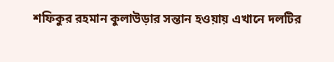শফিকুর রহমান কুলাউড়ার সন্তান হওয়ায় এখানে দলটির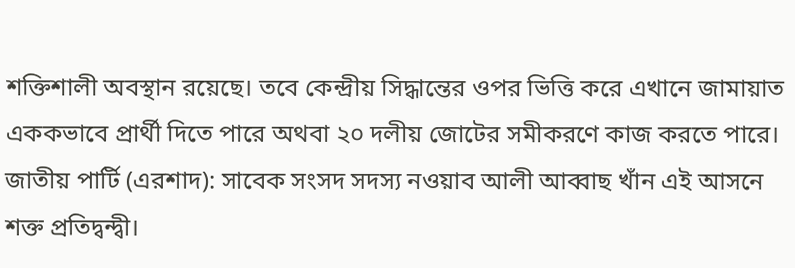শক্তিশালী অবস্থান রয়েছে। তবে কেন্দ্রীয় সিদ্ধান্তের ওপর ভিত্তি করে এখানে জামায়াত এককভাবে প্রার্থী দিতে পারে অথবা ২০ দলীয় জোটের সমীকরণে কাজ করতে পারে।
জাতীয় পার্টি (এরশাদ): সাবেক সংসদ সদস্য নওয়াব আলী আব্বাছ খাঁন এই আসনে শক্ত প্রতিদ্বন্দ্বী।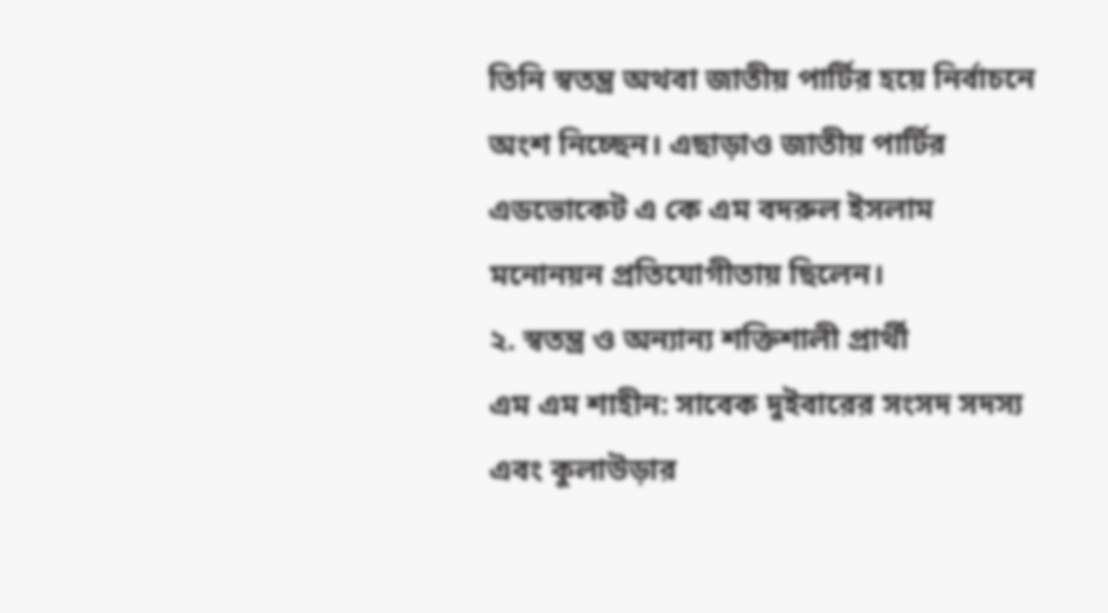তিনি স্বতন্ত্র অথবা জাতীয় পার্টির হয়ে নির্বাচনে অংশ নিচ্ছেন। এছাড়াও জাতীয় পার্টির এডভোকেট এ কে এম বদরুল ইসলাম মনোনয়ন প্রতিযোগীতায় ছিলেন।
২. স্বতন্ত্র ও অন্যান্য শক্তিশালী প্রার্থী
এম এম শাহীন: সাবেক দুইবারের সংসদ সদস্য এবং কুলাউড়ার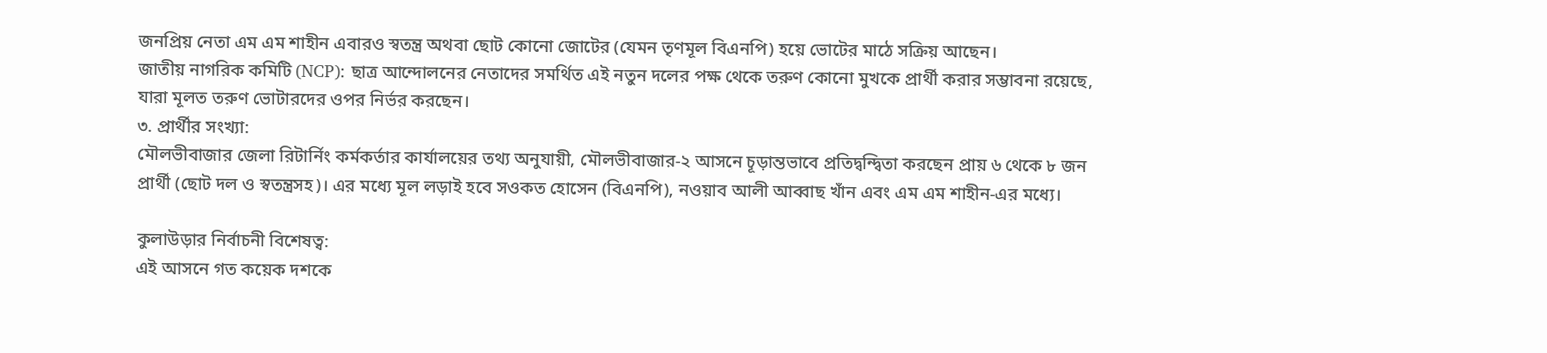জনপ্রিয় নেতা এম এম শাহীন এবারও স্বতন্ত্র অথবা ছোট কোনো জোটের (যেমন তৃণমূল বিএনপি) হয়ে ভোটের মাঠে সক্রিয় আছেন।
জাতীয় নাগরিক কমিটি (NCP): ছাত্র আন্দোলনের নেতাদের সমর্থিত এই নতুন দলের পক্ষ থেকে তরুণ কোনো মুখকে প্রার্থী করার সম্ভাবনা রয়েছে, যারা মূলত তরুণ ভোটারদের ওপর নির্ভর করছেন।
৩. প্রার্থীর সংখ্যা:
মৌলভীবাজার জেলা রিটার্নিং কর্মকর্তার কার্যালয়ের তথ্য অনুযায়ী, মৌলভীবাজার-২ আসনে চূড়ান্তভাবে প্রতিদ্বন্দ্বিতা করছেন প্রায় ৬ থেকে ৮ জন প্রার্থী (ছোট দল ও স্বতন্ত্রসহ)। এর মধ্যে মূল লড়াই হবে সওকত হোসেন (বিএনপি), নওয়াব আলী আব্বাছ খাঁন এবং এম এম শাহীন-এর মধ্যে।

কুলাউড়ার নির্বাচনী বিশেষত্ব:
এই আসনে গত কয়েক দশকে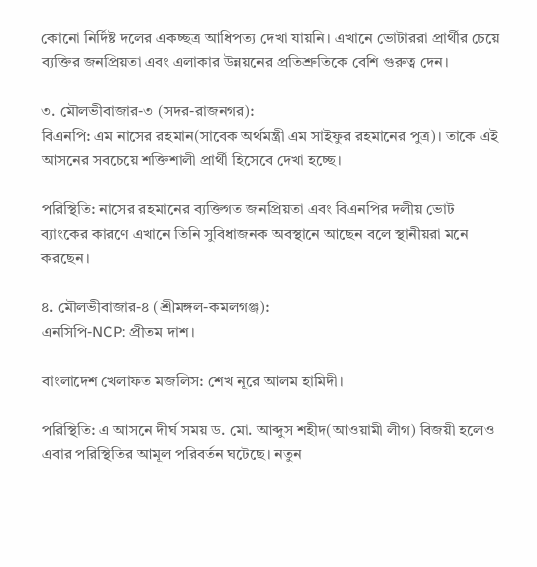কোনো নির্দিষ্ট দলের একচ্ছত্র আধিপত্য দেখা যায়নি। এখানে ভোটাররা প্রার্থীর চেয়ে ব্যক্তির জনপ্রিয়তা এবং এলাকার উন্নয়নের প্রতিশ্রুতিকে বেশি গুরুত্ব দেন।

৩. মৌলভীবাজার-৩ (সদর-রাজনগর):
বিএনপি: এম নাসের রহমান(সাবেক অর্থমন্ত্রী এম সাইফুর রহমানের পুত্র)। তাকে এই আসনের সবচেয়ে শক্তিশালী প্রার্থী হিসেবে দেখা হচ্ছে।

পরিস্থিতি: নাসের রহমানের ব্যক্তিগত জনপ্রিয়তা এবং বিএনপির দলীয় ভোট ব্যাংকের কারণে এখানে তিনি সুবিধাজনক অবস্থানে আছেন বলে স্থানীয়রা মনে করছেন।

৪. মৌলভীবাজার-৪ (শ্রীমঙ্গল-কমলগঞ্জ):
এনসিপি-NCP: প্রীতম দাশ।

বাংলাদেশ খেলাফত মজলিস: শেখ নূরে আলম হামিদী।

পরিস্থিতি: এ আসনে দীর্ঘ সময় ড. মো. আব্দুস শহীদ(আওয়ামী লীগ) বিজয়ী হলেও এবার পরিস্থিতির আমূল পরিবর্তন ঘটেছে। নতুন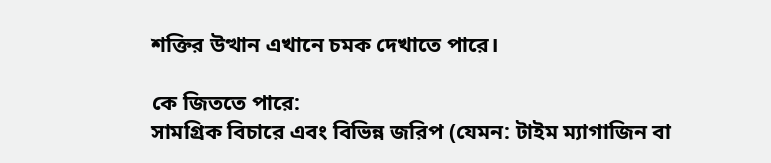শক্তির উত্থান এখানে চমক দেখাতে পারে।

কে জিততে পারে:
সামগ্রিক বিচারে এবং বিভিন্ন জরিপ (যেমন: টাইম ম্যাগাজিন বা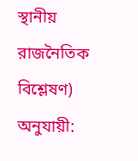স্থানীয় রাজনৈতিক বিশ্লেষণ) অনুযায়ী: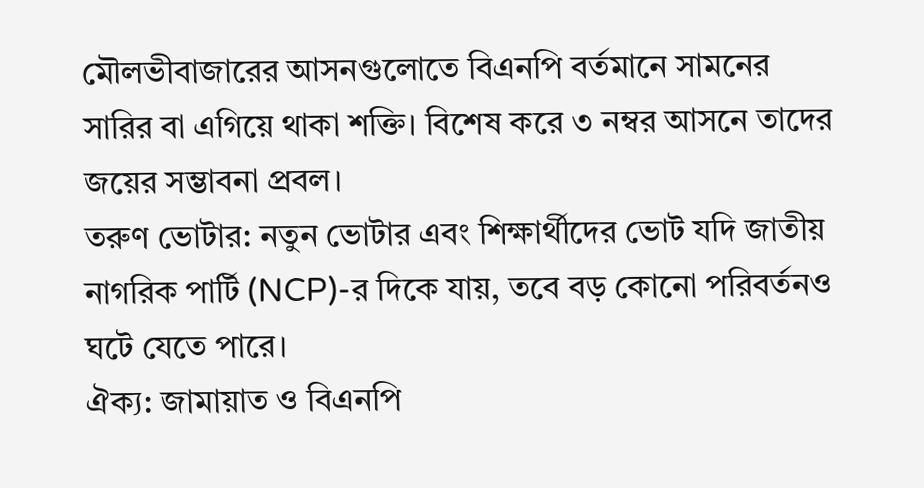মৌলভীবাজারের আসনগুলোতে বিএনপি বর্তমানে সামনের সারির বা এগিয়ে থাকা শক্তি। বিশেষ করে ৩ নম্বর আসনে তাদের জয়ের সম্ভাবনা প্রবল।
তরুণ ভোটার: নতুন ভোটার এবং শিক্ষার্থীদের ভোট যদি জাতীয় নাগরিক পার্টি (NCP)-র দিকে যায়, তবে বড় কোনো পরিবর্তনও ঘটে যেতে পারে।
ঐক্য: জামায়াত ও বিএনপি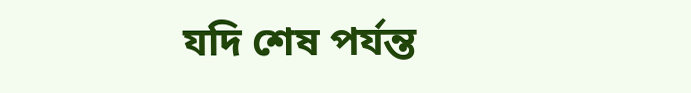যদি শেষ পর্যন্ত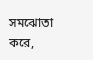সমঝোতা করে,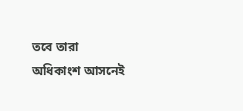তবে তারা অধিকাংশ আসনেই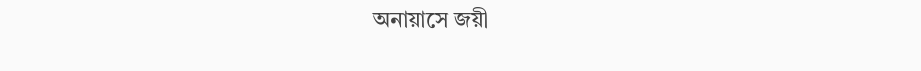অনায়াসে জয়ী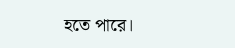হতে পারে।